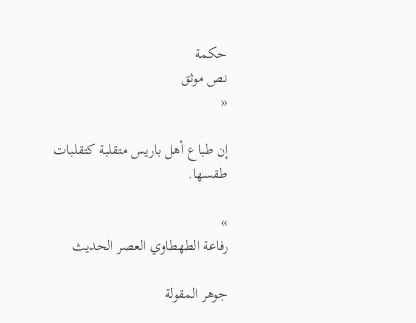حكمة
نص موثق
«

إن طباع أهل باريس متقلبة كتقلبات طقسها.

»
رفاعة الطهطاوي العصر الحديث

جوهر المقولة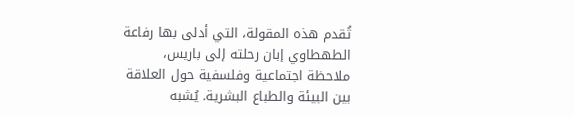تُقدم هذه المقولة، التي أدلى بها رفاعة الطهطاوي إبان رحلته إلى باريس، ملاحظة اجتماعية وفلسفية حول العلاقة بين البيئة والطباع البشرية. يُشبه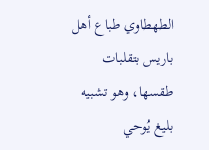الطهطاوي طباع أهل باريس بتقلبات طقسها، وهو تشبيه بليغ يُوحي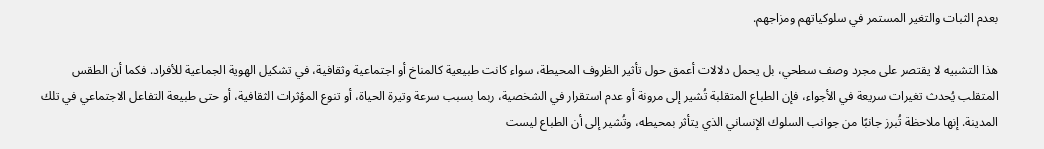بعدم الثبات والتغير المستمر في سلوكياتهم ومزاجهم.

هذا التشبيه لا يقتصر على مجرد وصف سطحي، بل يحمل دلالات أعمق حول تأثير الظروف المحيطة، سواء كانت طبيعية كالمناخ أو اجتماعية وثقافية، في تشكيل الهوية الجماعية للأفراد. فكما أن الطقس المتقلب يُحدث تغيرات سريعة في الأجواء، فإن الطباع المتقلبة تُشير إلى مرونة أو عدم استقرار في الشخصية، ربما بسبب سرعة وتيرة الحياة، أو تنوع المؤثرات الثقافية، أو حتى طبيعة التفاعل الاجتماعي في تلك المدينة. إنها ملاحظة تُبرز جانبًا من جوانب السلوك الإنساني الذي يتأثر بمحيطه، وتُشير إلى أن الطباع ليست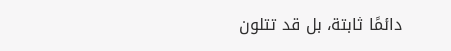دائمًا ثابتة، بل قد تتلون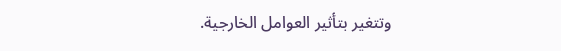وتتغير بتأثير العوامل الخارجية.